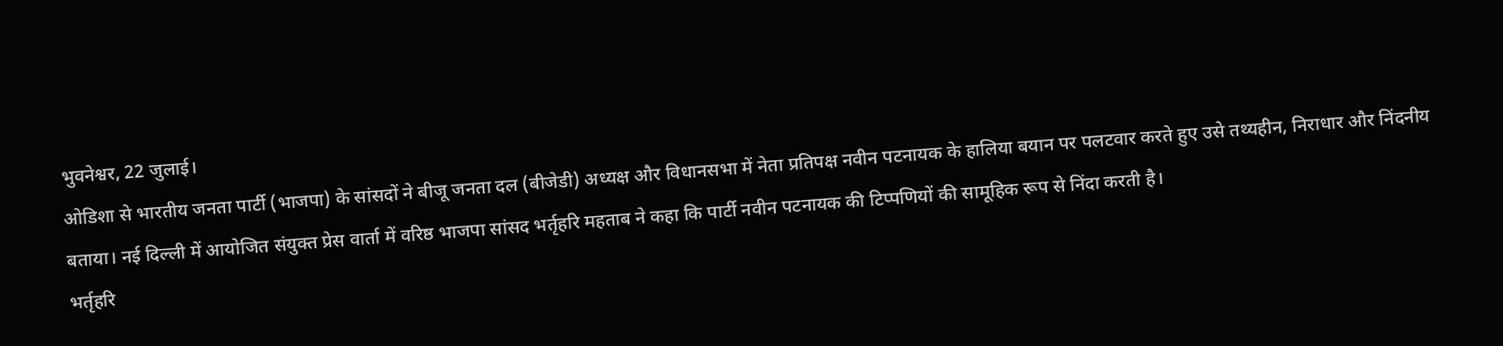भुवनेश्वर, 22 जुलाई।
ओडिशा से भारतीय जनता पार्टी (भाजपा) के सांसदों ने बीजू जनता दल (बीजेडी) अध्यक्ष और विधानसभा में नेता प्रतिपक्ष नवीन पटनायक के हालिया बयान पर पलटवार करते हुए उसे तथ्यहीन, निराधार और निंदनीय बताया। नई दिल्ली में आयोजित संयुक्त प्रेस वार्ता में वरिष्ठ भाजपा सांसद भर्तृहरि महताब ने कहा कि पार्टी नवीन पटनायक की टिप्पणियों की सामूहिक रूप से निंदा करती है।
भर्तृहरि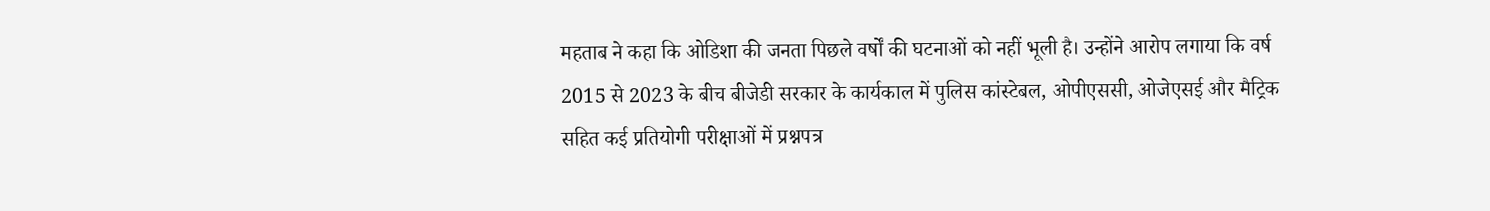महताब ने कहा कि ओडिशा की जनता पिछले वर्षों की घटनाओं को नहीं भूली है। उन्होंने आरोप लगाया कि वर्ष 2015 से 2023 के बीच बीजेडी सरकार के कार्यकाल में पुलिस कांस्टेबल, ओपीएससी, ओजेएसई और मैट्रिक सहित कई प्रतियोगी परीक्षाओं में प्रश्नपत्र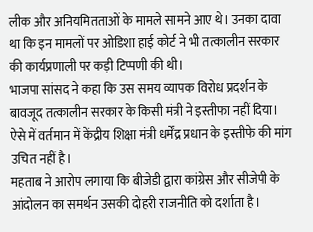लीक और अनियमितताओं के मामले सामने आए थे। उनका दावा था कि इन मामलों पर ओडिशा हाई कोर्ट ने भी तत्कालीन सरकार की कार्यप्रणाली पर कड़ी टिप्पणी की थी।
भाजपा सांसद ने कहा कि उस समय व्यापक विरोध प्रदर्शन के बावजूद तत्कालीन सरकार के किसी मंत्री ने इस्तीफा नहीं दिया। ऐसे में वर्तमान में केंद्रीय शिक्षा मंत्री धर्मेंद्र प्रधान के इस्तीफे की मांग उचित नहीं है।
महताब ने आरोप लगाया कि बीजेडी द्वारा कांग्रेस और सीजेपी के आंदोलन का समर्थन उसकी दोहरी राजनीति को दर्शाता है।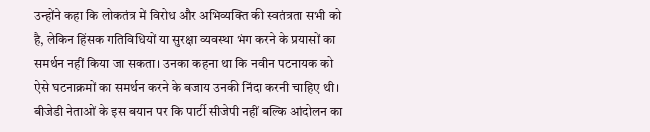उन्होंने कहा कि लोकतंत्र में विरोध और अभिव्यक्ति की स्वतंत्रता सभी को है, लेकिन हिंसक गतिविधियों या सुरक्षा व्यवस्था भंग करने के प्रयासों का समर्थन नहीं किया जा सकता। उनका कहना था कि नवीन पटनायक को ऐसे घटनाक्रमों का समर्थन करने के बजाय उनकी निंदा करनी चाहिए थी।
बीजेडी नेताओं के इस बयान पर कि पार्टी सीजेपी नहीं बल्कि आंदोलन का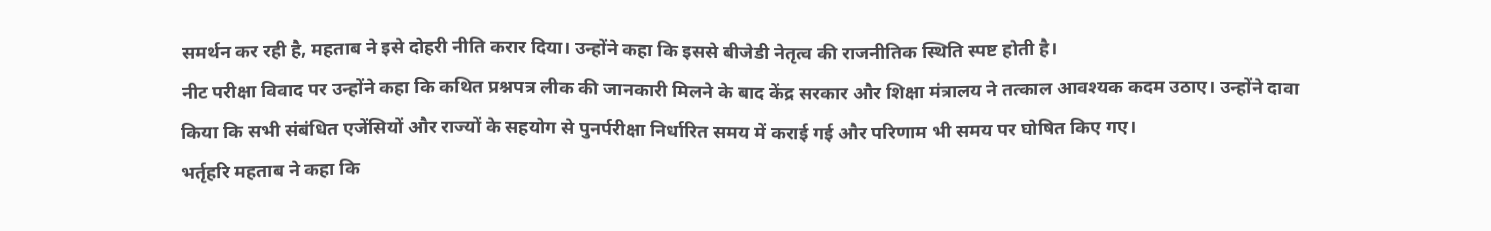समर्थन कर रही है, महताब ने इसे दोहरी नीति करार दिया। उन्होंने कहा कि इससे बीजेडी नेतृत्व की राजनीतिक स्थिति स्पष्ट होती है।
नीट परीक्षा विवाद पर उन्होंने कहा कि कथित प्रश्नपत्र लीक की जानकारी मिलने के बाद केंद्र सरकार और शिक्षा मंत्रालय ने तत्काल आवश्यक कदम उठाए। उन्होंने दावा किया कि सभी संबंधित एजेंसियों और राज्यों के सहयोग से पुनर्परीक्षा निर्धारित समय में कराई गई और परिणाम भी समय पर घोषित किए गए।
भर्तृहरि महताब ने कहा कि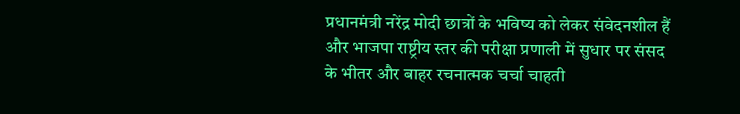प्रधानमंत्री नरेंद्र मोदी छात्रों के भविष्य को लेकर संवेदनशील हैं और भाजपा राष्ट्रीय स्तर की परीक्षा प्रणाली में सुधार पर संसद के भीतर और बाहर रचनात्मक चर्चा चाहती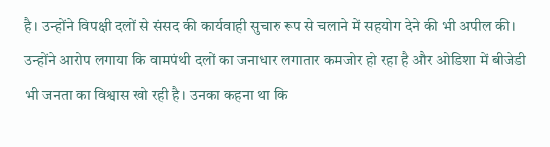है। उन्होंने विपक्षी दलों से संसद की कार्यवाही सुचारु रूप से चलाने में सहयोग देने की भी अपील की।
उन्होंने आरोप लगाया कि वामपंथी दलों का जनाधार लगातार कमजोर हो रहा है और ओडिशा में बीजेडी भी जनता का विश्वास खो रही है। उनका कहना था कि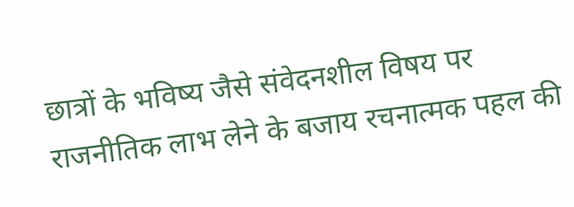छात्रों के भविष्य जैसे संवेदनशील विषय पर राजनीतिक लाभ लेने के बजाय रचनात्मक पहल की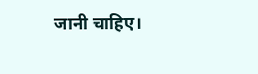जानी चाहिए।